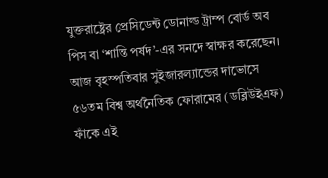যুক্তরাষ্ট্রের প্রেসিডেন্ট ডোনাল্ড ট্রাম্প বোর্ড অব পিস বা ‘শান্তি পর্ষদ’-এর সনদে স্বাক্ষর করেছেন। আজ বৃহস্পতিবার সুইজারল্যান্ডের দাভোসে ৫৬তম বিশ্ব অর্থনৈতিক ফোরামের (ডব্লিউইএফ) ফাঁকে এই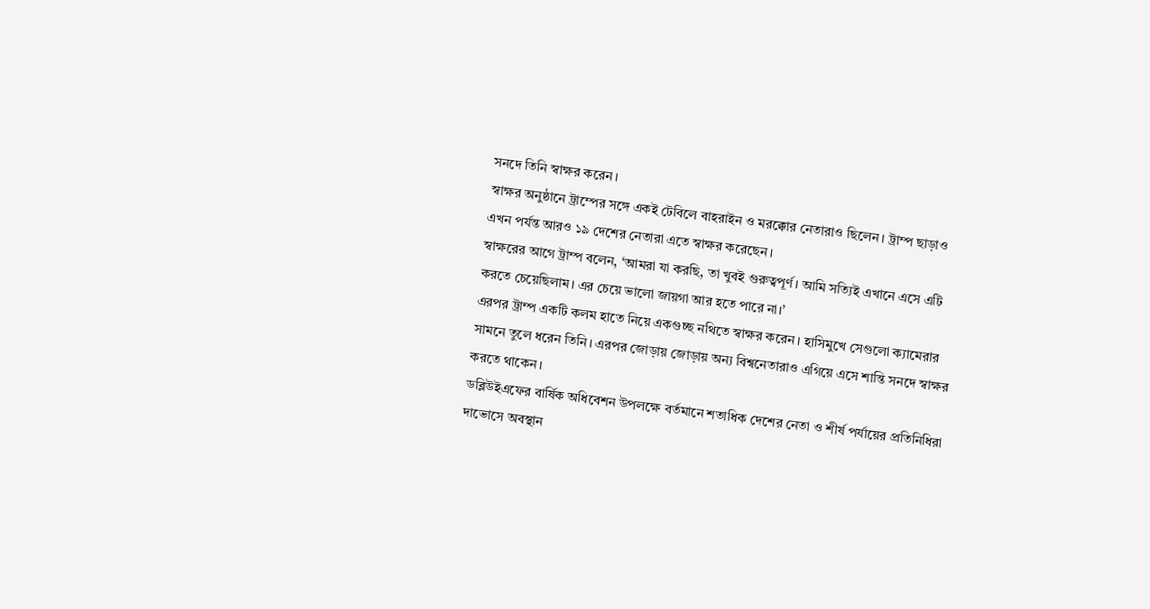সনদে তিনি স্বাক্ষর করেন।
স্বাক্ষর অনুষ্ঠানে ট্রাম্পের সঙ্গে একই টেবিলে বাহরাইন ও মরক্কোর নেতারাও ছিলেন। ট্রাম্প ছাড়াও এখন পর্যন্ত আরও ১৯ দেশের নেতারা এতে স্বাক্ষর করেছেন।
স্বাক্ষরের আগে ট্রাম্প বলেন, ‘আমরা যা করছি, তা খুবই গুরুত্বপূর্ণ। আমি সত্যিই এখানে এসে এটি করতে চেয়েছিলাম। এর চেয়ে ভালো জায়গা আর হতে পারে না।’
এরপর ট্রাম্প একটি কলম হাতে নিয়ে একগুচ্ছ নথিতে স্বাক্ষর করেন। হাসিমুখে সেগুলো ক্যামেরার সামনে তুলে ধরেন তিনি। এরপর জোড়ায় জোড়ায় অন্য বিশ্বনেতারাও এগিয়ে এসে শান্তি সনদে স্বাক্ষর করতে থাকেন।
ডব্লিউইএফের বার্ষিক অধিবেশন উপলক্ষে বর্তমানে শতাধিক দেশের নেতা ও শীর্ষ পর্যায়ের প্রতিনিধিরা দাভোসে অবস্থান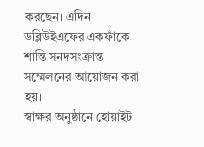করছেন। এদিন ডব্লিউইএফের একফাঁকে শান্তি সনদসংক্রান্ত সম্মেলনের আয়োজন করা হয়।
স্বাক্ষর অনুষ্ঠানে হোয়াইট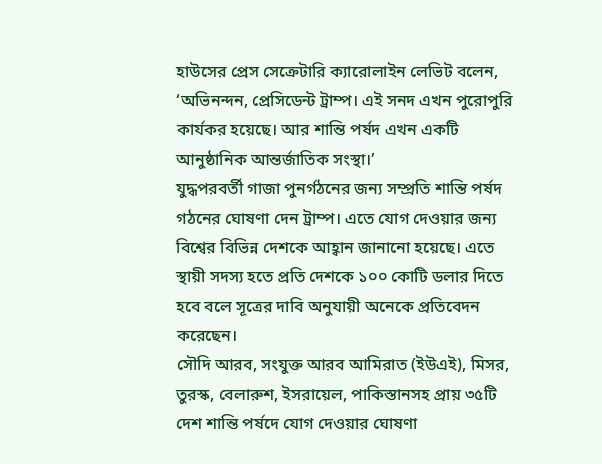হাউসের প্রেস সেক্রেটারি ক্যারোলাইন লেভিট বলেন, ‘অভিনন্দন, প্রেসিডেন্ট ট্রাম্প। এই সনদ এখন পুরোপুরি কার্যকর হয়েছে। আর শান্তি পর্ষদ এখন একটি আনুষ্ঠানিক আন্তর্জাতিক সংস্থা।’
যুদ্ধপরবর্তী গাজা পুনর্গঠনের জন্য সম্প্রতি শান্তি পর্ষদ গঠনের ঘোষণা দেন ট্রাম্প। এতে যোগ দেওয়ার জন্য বিশ্বের বিভিন্ন দেশকে আহ্বান জানানো হয়েছে। এতে স্থায়ী সদস্য হতে প্রতি দেশকে ১০০ কোটি ডলার দিতে হবে বলে সূত্রের দাবি অনুযায়ী অনেকে প্রতিবেদন করেছেন।
সৌদি আরব, সংযুক্ত আরব আমিরাত (ইউএই), মিসর, তুরস্ক, বেলারুশ, ইসরায়েল, পাকিস্তানসহ প্রায় ৩৫টি দেশ শান্তি পর্ষদে যোগ দেওয়ার ঘোষণা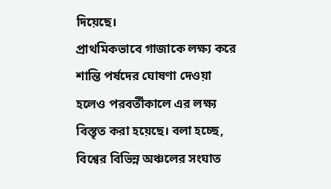দিয়েছে।
প্রাথমিকভাবে গাজাকে লক্ষ্য করে শান্তি পর্ষদের ঘোষণা দেওয়া হলেও পরবর্তীকালে এর লক্ষ্য বিস্তৃত করা হয়েছে। বলা হচ্ছে, বিশ্বের বিভিন্ন অঞ্চলের সংঘাত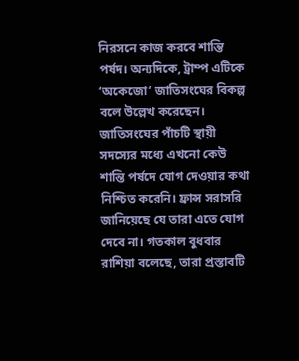নিরসনে কাজ করবে শান্তি পর্ষদ। অন্যদিকে, ট্রাম্প এটিকে ‘অকেজো’ জাতিসংঘের বিকল্প বলে উল্লেখ করেছেন।
জাতিসংঘের পাঁচটি স্থায়ী সদস্যের মধ্যে এখনো কেউ শান্তি পর্ষদে যোগ দেওয়ার কথা নিশ্চিত করেনি। ফ্রান্স সরাসরি জানিয়েছে যে তারা এতে যোগ দেবে না। গতকাল বুধবার রাশিয়া বলেছে, তারা প্রস্তাবটি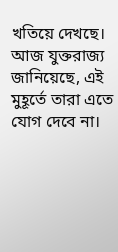খতিয়ে দেখছে। আজ যুক্তরাজ্য জানিয়েছে, এই মুহূর্তে তারা এতে যোগ দেবে না।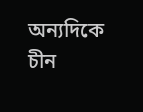অন্যদিকে চীন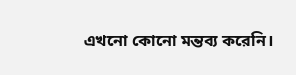এখনো কোনো মন্তব্য করেনি।